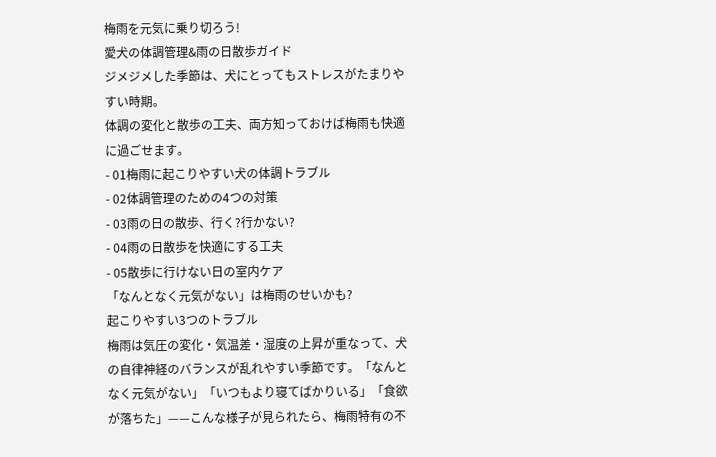梅雨を元気に乗り切ろう!
愛犬の体調管理&雨の日散歩ガイド
ジメジメした季節は、犬にとってもストレスがたまりやすい時期。
体調の変化と散歩の工夫、両方知っておけば梅雨も快適に過ごせます。
- 01梅雨に起こりやすい犬の体調トラブル
- 02体調管理のための4つの対策
- 03雨の日の散歩、行く?行かない?
- 04雨の日散歩を快適にする工夫
- 05散歩に行けない日の室内ケア
「なんとなく元気がない」は梅雨のせいかも?
起こりやすい3つのトラブル
梅雨は気圧の変化・気温差・湿度の上昇が重なって、犬の自律神経のバランスが乱れやすい季節です。「なんとなく元気がない」「いつもより寝てばかりいる」「食欲が落ちた」——こんな様子が見られたら、梅雨特有の不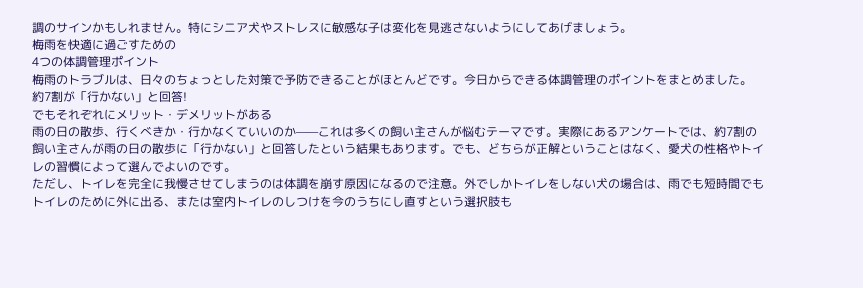調のサインかもしれません。特にシニア犬やストレスに敏感な子は変化を見逃さないようにしてあげましょう。
梅雨を快適に過ごすための
4つの体調管理ポイント
梅雨のトラブルは、日々のちょっとした対策で予防できることがほとんどです。今日からできる体調管理のポイントをまとめました。
約7割が「行かない」と回答!
でもそれぞれにメリット・デメリットがある
雨の日の散歩、行くべきか・行かなくていいのか——これは多くの飼い主さんが悩むテーマです。実際にあるアンケートでは、約7割の飼い主さんが雨の日の散歩に「行かない」と回答したという結果もあります。でも、どちらが正解ということはなく、愛犬の性格やトイレの習慣によって選んでよいのです。
ただし、トイレを完全に我慢させてしまうのは体調を崩す原因になるので注意。外でしかトイレをしない犬の場合は、雨でも短時間でもトイレのために外に出る、または室内トイレのしつけを今のうちにし直すという選択肢も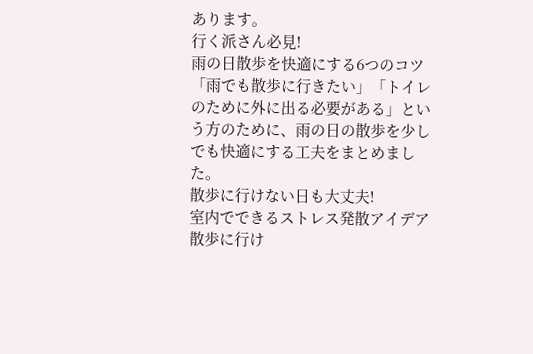あります。
行く派さん必見!
雨の日散歩を快適にする6つのコツ
「雨でも散歩に行きたい」「トイレのために外に出る必要がある」という方のために、雨の日の散歩を少しでも快適にする工夫をまとめました。
散歩に行けない日も大丈夫!
室内でできるストレス発散アイデア
散歩に行け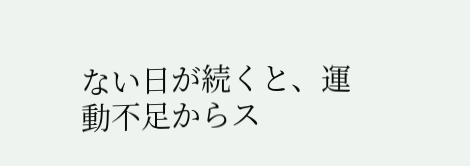ない日が続くと、運動不足からス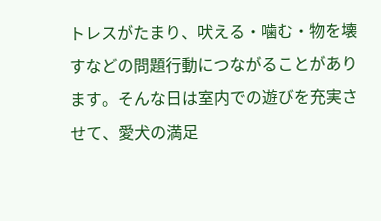トレスがたまり、吠える・噛む・物を壊すなどの問題行動につながることがあります。そんな日は室内での遊びを充実させて、愛犬の満足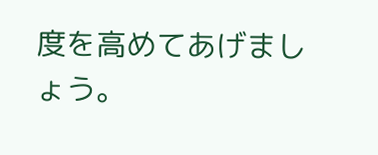度を高めてあげましょう。